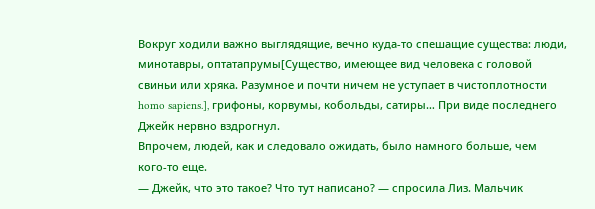Вокруг ходили важно выглядящие, вечно куда-то спешащие существа: люди, минотавры, оптатапрумы[Существо, имеющее вид человека с головой свиньи или хряка. Разумное и почти ничем не уступает в чистоплотности homo sapiens.], грифоны, корвумы, кобольды, сатиры… При виде последнего Джейк нервно вздрогнул.
Впрочем, людей, как и следовало ожидать, было намного больше, чем кого-то еще.
— Джейк, что это такое? Что тут написано? — спросила Лиз. Мальчик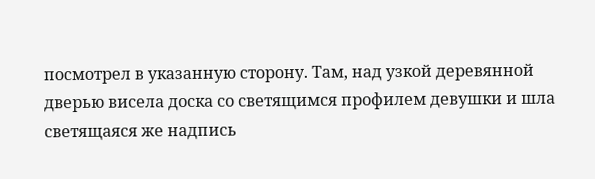посмотрел в указанную сторону. Там, над узкой деревянной дверью висела доска со светящимся профилем девушки и шла светящаяся же надпись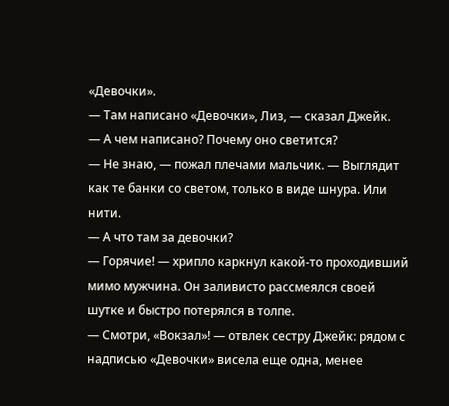«Девочки».
— Там написано «Девочки», Лиз, — сказал Джейк.
— А чем написано? Почему оно светится?
— Не знаю, — пожал плечами мальчик. — Выглядит как те банки со светом, только в виде шнура. Или нити.
— А что там за девочки?
— Горячие! — хрипло каркнул какой-то проходивший мимо мужчина. Он заливисто рассмеялся своей шутке и быстро потерялся в толпе.
— Смотри, «Вокзал»! — отвлек сестру Джейк: рядом с надписью «Девочки» висела еще одна, менее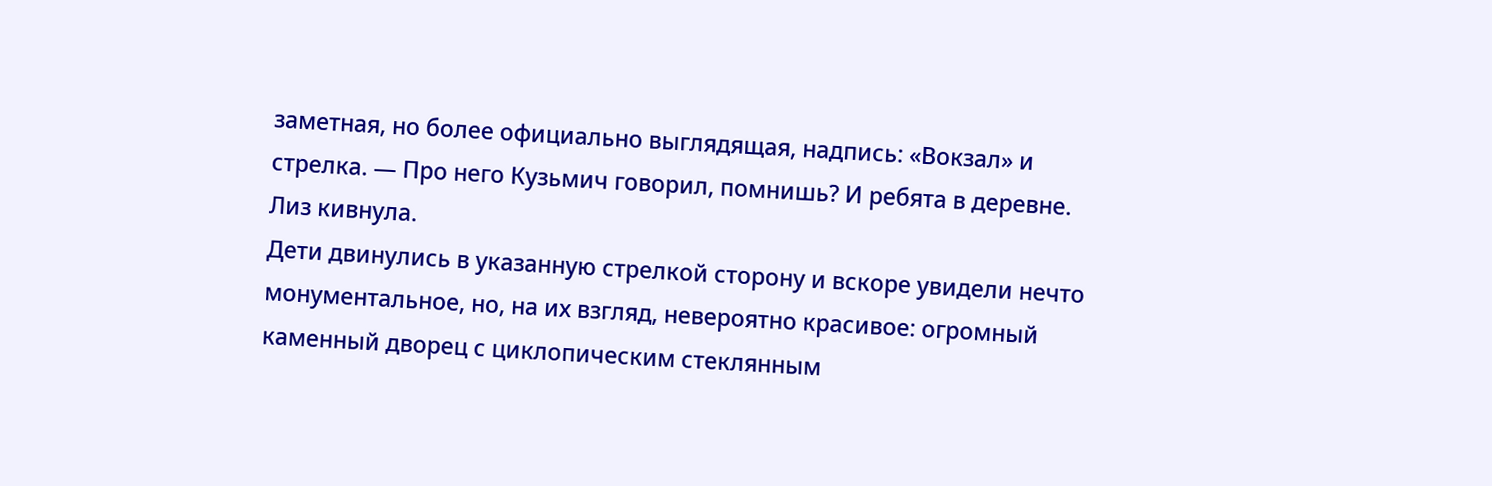заметная, но более официально выглядящая, надпись: «Вокзал» и стрелка. — Про него Кузьмич говорил, помнишь? И ребята в деревне.
Лиз кивнула.
Дети двинулись в указанную стрелкой сторону и вскоре увидели нечто монументальное, но, на их взгляд, невероятно красивое: огромный каменный дворец с циклопическим стеклянным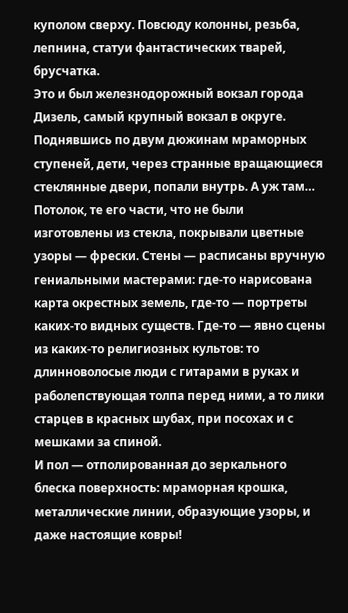куполом сверху. Повсюду колонны, резьба, лепнина, статуи фантастических тварей, брусчатка.
Это и был железнодорожный вокзал города Дизель, самый крупный вокзал в округе.
Поднявшись по двум дюжинам мраморных ступеней, дети, через странные вращающиеся стеклянные двери, попали внутрь. А уж там… Потолок, те его части, что не были изготовлены из стекла, покрывали цветные узоры — фрески. Стены — расписаны вручную гениальными мастерами: где-то нарисована карта окрестных земель, где-то — портреты каких-то видных существ. Где-то — явно сцены из каких-то религиозных культов: то длинноволосые люди с гитарами в руках и раболепствующая толпа перед ними, а то лики старцев в красных шубах, при посохах и с мешками за спиной.
И пол — отполированная до зеркального блеска поверхность: мраморная крошка, металлические линии, образующие узоры, и даже настоящие ковры!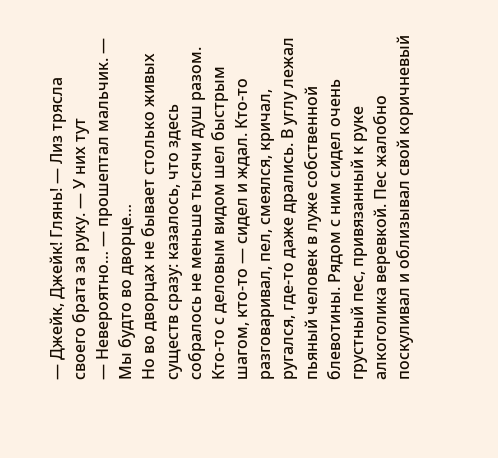— Джейк, Джейк! Глянь! — Лиз трясла своего брата за руку. — У них тут
— Невероятно… — прошептал мальчик. — Мы будто во дворце…
Но во дворцах не бывает столько живых существ сразу: казалось, что здесь собралось не меньше тысячи душ разом. Кто-то с деловым видом шел быстрым шагом, кто-то — сидел и ждал. Кто-то разговаривал, пел, смеялся, кричал, ругался, где-то даже дрались. В углу лежал пьяный человек в луже собственной блевотины. Рядом с ним сидел очень грустный пес, привязанный к руке алкоголика веревкой. Пес жалобно поскуливал и облизывал свой коричневый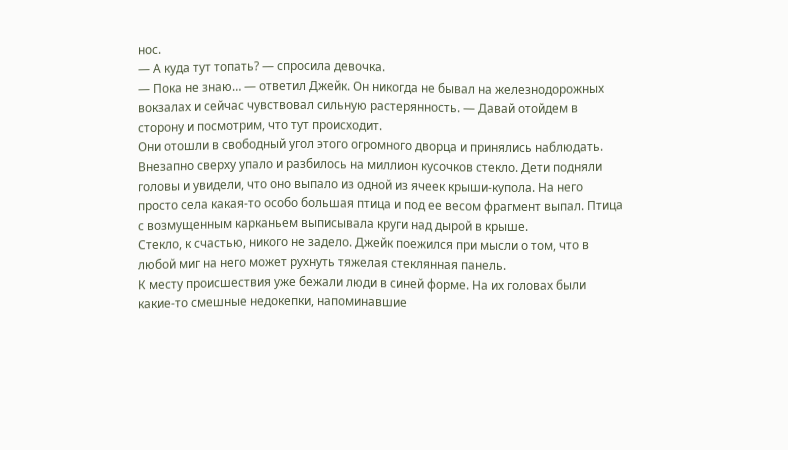нос.
— А куда тут топать? — спросила девочка.
— Пока не знаю… — ответил Джейк. Он никогда не бывал на железнодорожных вокзалах и сейчас чувствовал сильную растерянность. — Давай отойдем в сторону и посмотрим, что тут происходит.
Они отошли в свободный угол этого огромного дворца и принялись наблюдать. Внезапно сверху упало и разбилось на миллион кусочков стекло. Дети подняли головы и увидели, что оно выпало из одной из ячеек крыши-купола. На него просто села какая-то особо большая птица и под ее весом фрагмент выпал. Птица с возмущенным карканьем выписывала круги над дырой в крыше.
Стекло, к счастью, никого не задело. Джейк поежился при мысли о том, что в любой миг на него может рухнуть тяжелая стеклянная панель.
К месту происшествия уже бежали люди в синей форме. На их головах были какие-то смешные недокепки, напоминавшие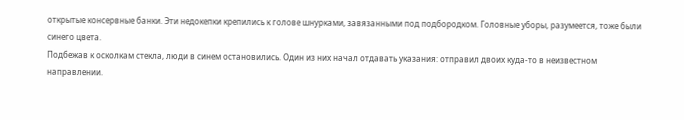открытые консервные банки. Эти недокепки крепились к голове шнурками, завязанными под подбородком. Головные уборы, разумеется, тоже были синего цвета.
Подбежав к осколкам стекла, люди в синем остановились. Один из них начал отдавать указания: отправил двоих куда-то в неизвестном направлении.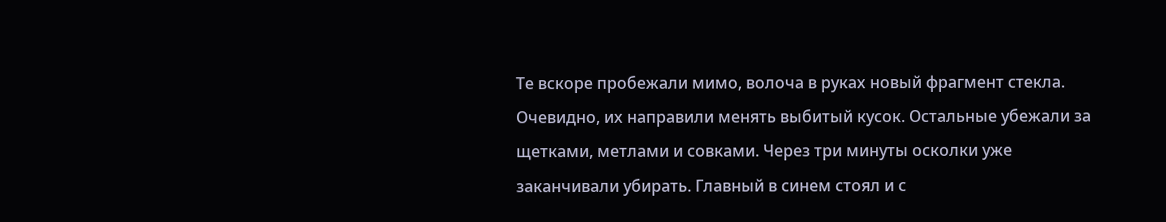Те вскоре пробежали мимо, волоча в руках новый фрагмент стекла. Очевидно, их направили менять выбитый кусок. Остальные убежали за щетками, метлами и совками. Через три минуты осколки уже заканчивали убирать. Главный в синем стоял и с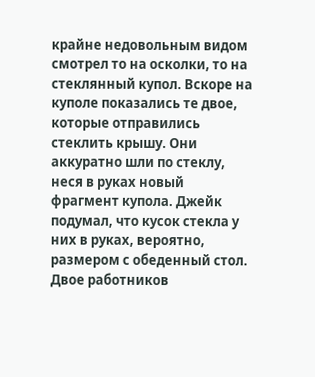крайне недовольным видом смотрел то на осколки, то на стеклянный купол. Вскоре на куполе показались те двое, которые отправились стеклить крышу. Они аккуратно шли по стеклу, неся в руках новый фрагмент купола. Джейк подумал, что кусок стекла у них в руках, вероятно, размером с обеденный стол. Двое работников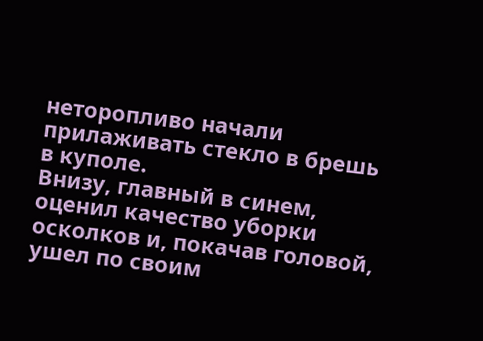неторопливо начали прилаживать стекло в брешь в куполе.
Внизу, главный в синем, оценил качество уборки осколков и, покачав головой, ушел по своим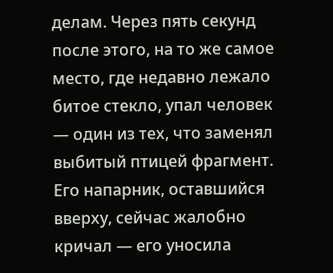делам. Через пять секунд после этого, на то же самое место, где недавно лежало битое стекло, упал человек — один из тех, что заменял выбитый птицей фрагмент. Его напарник, оставшийся вверху, сейчас жалобно кричал — его уносила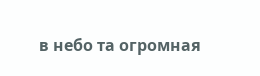в небо та огромная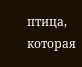птица, которая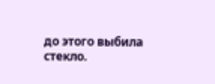до этого выбила стекло.